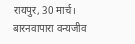रायपुर, 30 मार्च।
बारनवापारा वन्यजीव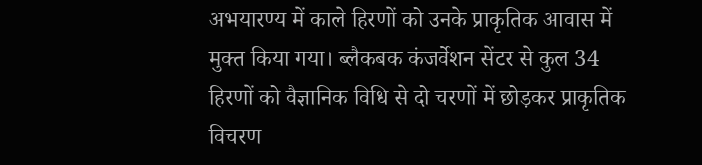अभयारण्य में काले हिरणों को उनके प्राकृतिक आवास में मुक्त किया गया। ब्लैकबक कंजर्वेशन सेंटर से कुल 34 हिरणों को वैज्ञानिक विधि से दो चरणों में छोड़कर प्राकृतिक विचरण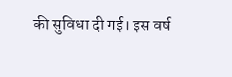की सुविधा दी गई। इस वर्ष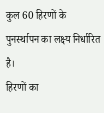कुल 60 हिरणों के पुनर्स्थापन का लक्ष्य निर्धारित है।
हिरणों का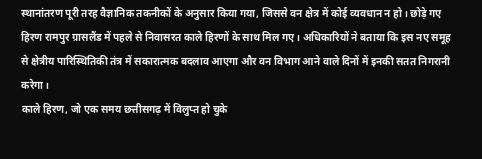स्थानांतरण पूरी तरह वैज्ञानिक तकनीकों के अनुसार किया गया, जिससे वन क्षेत्र में कोई व्यवधान न हो। छोड़े गए हिरण रामपुर ग्रासलैंड में पहले से निवासरत काले हिरणों के साथ मिल गए। अधिकारियों ने बताया कि इस नए समूह से क्षेत्रीय पारिस्थितिकी तंत्र में सकारात्मक बदलाव आएगा और वन विभाग आने वाले दिनों में इनकी सतत निगरानी करेगा।
काले हिरण, जो एक समय छत्तीसगढ़ में विलुप्त हो चुके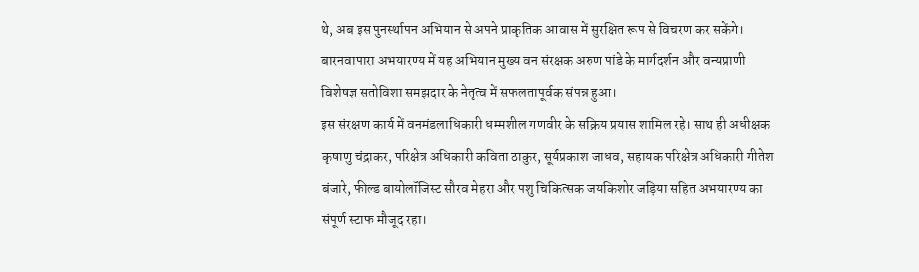थे, अब इस पुनर्स्थापन अभियान से अपने प्राकृतिक आवास में सुरक्षित रूप से विचरण कर सकेंगे। बारनवापारा अभयारण्य में यह अभियान मुख्य वन संरक्षक अरुण पांडे के मार्गदर्शन और वन्यप्राणी विशेषज्ञ सतोविशा समझदार के नेतृत्व में सफलतापूर्वक संपन्न हुआ।
इस संरक्षण कार्य में वनमंडलाधिकारी धम्मशील गणवीर के सक्रिय प्रयास शामिल रहे। साथ ही अधीक्षक कृषाणु चंद्राकर, परिक्षेत्र अधिकारी कविता ठाकुर, सूर्यप्रकाश जाधव, सहायक परिक्षेत्र अधिकारी गीतेश बंजारे, फील्ड बायोलॉजिस्ट सौरव मेहरा और पशु चिकित्सक जयकिशोर जड़िया सहित अभयारण्य का संपूर्ण स्टाफ मौजूद रहा।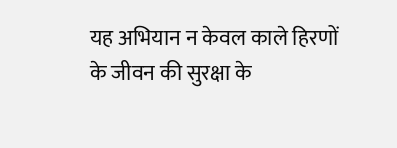यह अभियान न केवल काले हिरणों के जीवन की सुरक्षा के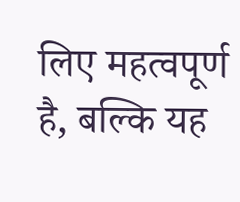लिए महत्वपूर्ण है, बल्कि यह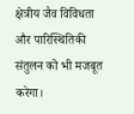क्षेत्रीय जैव विविधता और पारिस्थितिकी संतुलन को भी मजबूत करेगा।